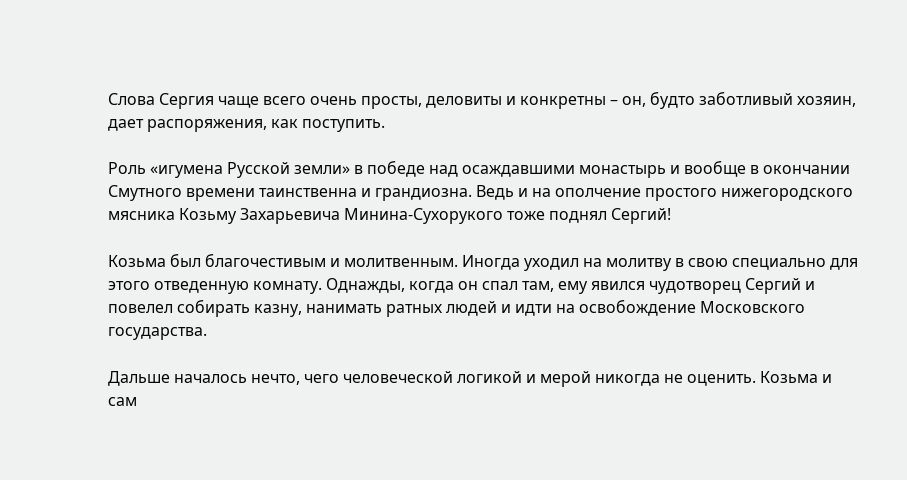Слова Сергия чаще всего очень просты, деловиты и конкретны – он, будто заботливый хозяин, дает распоряжения, как поступить.

Роль «игумена Русской земли» в победе над осаждавшими монастырь и вообще в окончании Смутного времени таинственна и грандиозна. Ведь и на ополчение простого нижегородского мясника Козьму Захарьевича Минина-Сухорукого тоже поднял Сергий!

Козьма был благочестивым и молитвенным. Иногда уходил на молитву в свою специально для этого отведенную комнату. Однажды, когда он спал там, ему явился чудотворец Сергий и повелел собирать казну, нанимать ратных людей и идти на освобождение Московского государства.

Дальше началось нечто, чего человеческой логикой и мерой никогда не оценить. Козьма и сам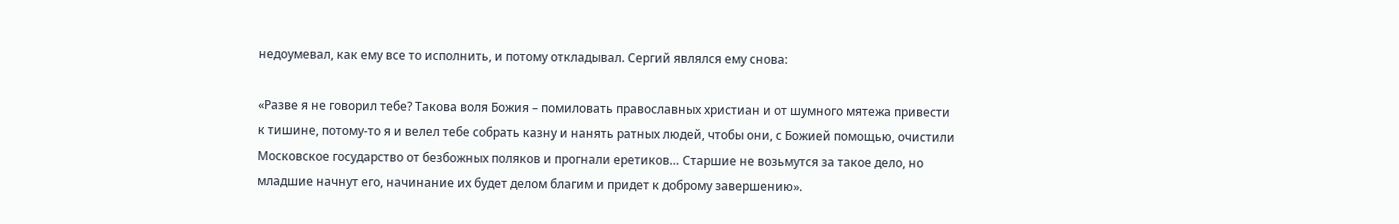недоумевал, как ему все то исполнить, и потому откладывал. Сергий являлся ему снова:

«Разве я не говорил тебе? Такова воля Божия – помиловать православных христиан и от шумного мятежа привести к тишине, потому-то я и велел тебе собрать казну и нанять ратных людей, чтобы они, с Божией помощью, очистили Московское государство от безбожных поляков и прогнали еретиков… Старшие не возьмутся за такое дело, но младшие начнут его, начинание их будет делом благим и придет к доброму завершению».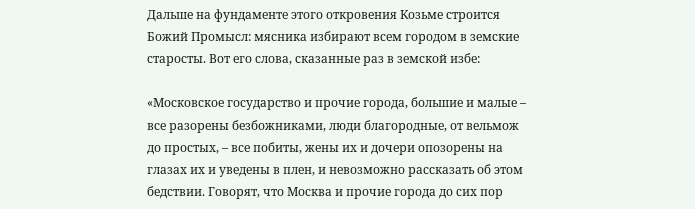Дальше на фундаменте этого откровения Козьме строится Божий Промысл: мясника избирают всем городом в земские старосты. Вот его слова, сказанные раз в земской избе:

«Московское государство и прочие города, большие и малые – все разорены безбожниками, люди благородные, от вельмож до простых, – все побиты, жены их и дочери опозорены на глазах их и уведены в плен, и невозможно рассказать об этом бедствии. Говорят, что Москва и прочие города до сих пор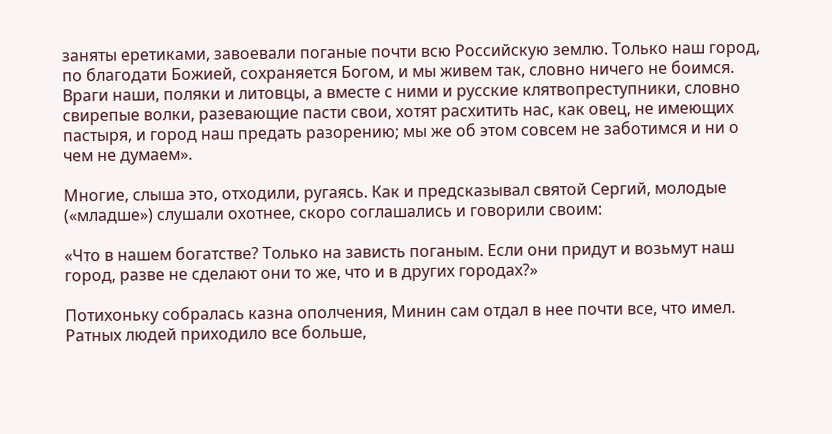заняты еретиками, завоевали поганые почти всю Российскую землю. Только наш город, по благодати Божией, сохраняется Богом, и мы живем так, словно ничего не боимся. Враги наши, поляки и литовцы, а вместе с ними и русские клятвопреступники, словно свирепые волки, разевающие пасти свои, хотят расхитить нас, как овец, не имеющих пастыря, и город наш предать разорению; мы же об этом совсем не заботимся и ни о чем не думаем».

Многие, слыша это, отходили, ругаясь. Как и предсказывал святой Сергий, молодые («младше») слушали охотнее, скоро соглашались и говорили своим:

«Что в нашем богатстве? Только на зависть поганым. Если они придут и возьмут наш город, разве не сделают они то же, что и в других городах?»

Потихоньку собралась казна ополчения, Минин сам отдал в нее почти все, что имел. Ратных людей приходило все больше,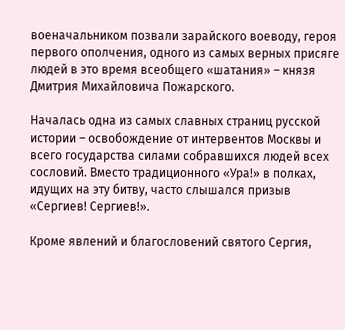военачальником позвали зарайского воеводу, героя первого ополчения, одного из самых верных присяге людей в это время всеобщего «шатания» – князя Дмитрия Михайловича Пожарского.

Началась одна из самых славных страниц русской истории – освобождение от интервентов Москвы и всего государства силами собравшихся людей всех сословий. Вместо традиционного «Ура!» в полках, идущих на эту битву, часто слышался призыв «Сергиев! Сергиев!».

Кроме явлений и благословений святого Сергия,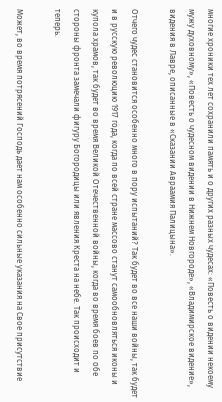многие хроники тех лет сохранили память и о других разных чудесах: «Повесть о видении некоему мужу духовному», «Повесть о чудесном видении в Нижнем Новгороде», «Владимирское видение», видения в Лавре, описанные в «Сказании Авраамия Палицына».

Отчего чудес становится особенно много в пору испытаний? Так будет во все наши войны, так будет и в русскую революцию 1917 года, когда по всей стране массово станут самообновляться иконы и купола храмов, так будет во время Великой Отечественной войны, когда во время боев по обе стороны фронта замечали фигуру Богородицы или явления Креста на небе. Так происходит и теперь.

Может, во время потрясений Господь дает нам особенно сильные указания на Свое присутствие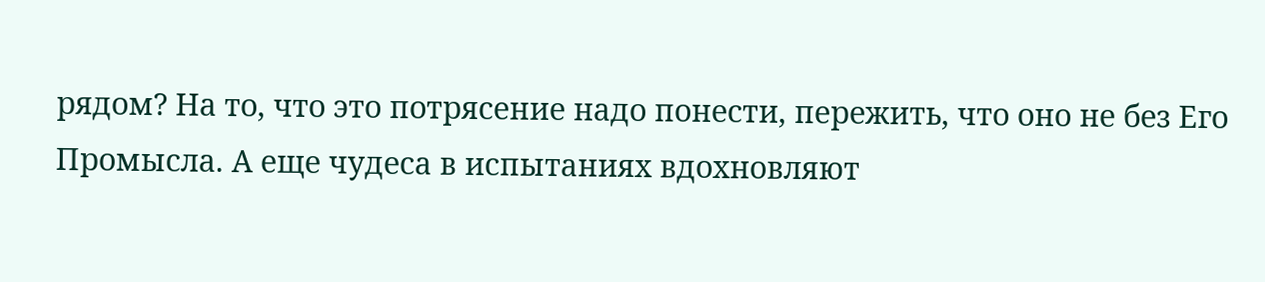рядом? На то, что это потрясение надо понести, пережить, что оно не без Его Промысла. А еще чудеса в испытаниях вдохновляют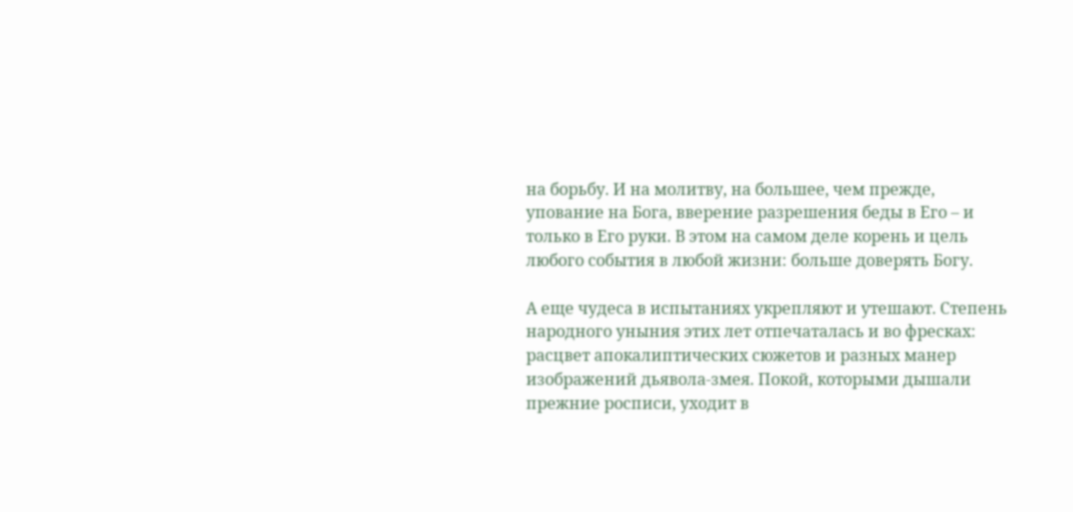на борьбу. И на молитву, на большее, чем прежде, упование на Бога, вверение разрешения беды в Его – и только в Его руки. В этом на самом деле корень и цель любого события в любой жизни: больше доверять Богу.

А еще чудеса в испытаниях укрепляют и утешают. Степень народного уныния этих лет отпечаталась и во фресках: расцвет апокалиптических сюжетов и разных манер изображений дьявола-змея. Покой, которыми дышали прежние росписи, уходит в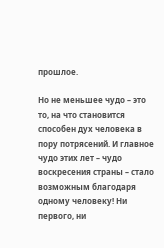прошлое.

Но не меньшее чудо – это то, на что становится способен дух человека в пору потрясений. И главное чудо этих лет – чудо воскресения страны – стало возможным благодаря одному человеку! Ни первого, ни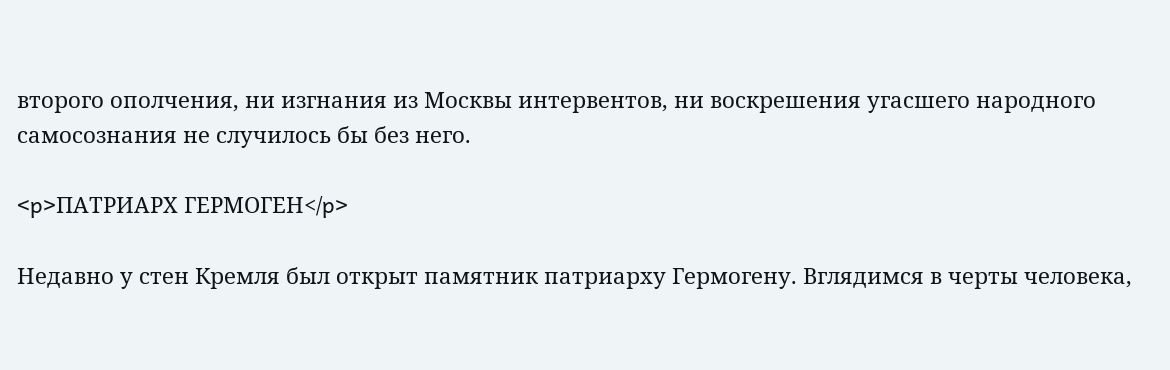второго ополчения, ни изгнания из Москвы интервентов, ни воскрешения угасшего народного самосознания не случилось бы без него.

<p>ПАТРИАРХ ГЕРМОГЕН</p>

Недавно у стен Кремля был открыт памятник патриарху Гермогену. Вглядимся в черты человека,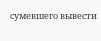сумевшего вывести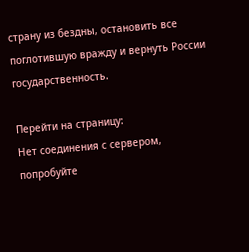страну из бездны, остановить все поглотившую вражду и вернуть России государственность.

Перейти на страницу:
Нет соединения с сервером, попробуйте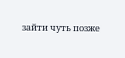зайти чуть позже